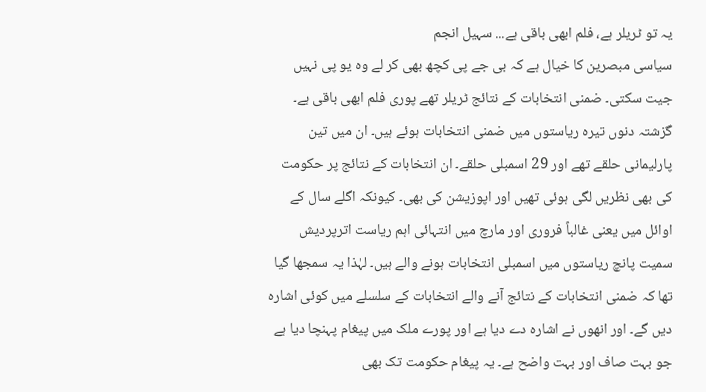یہ تو ٹریلر ہے، فلم ابھی باقی ہے... سہیل انجم
سیاسی مبصرین کا خیال ہے کہ بی جے پی کچھ بھی کر لے وہ یو پی نہیں جیت سکتی۔ ضمنی انتخابات کے نتائج ٹریلر تھے پوری فلم ابھی باقی ہے۔
گزشتہ دنوں تیرہ ریاستوں میں ضمنی انتخابات ہوئے ہیں۔ ان میں تین پارلیمانی حلقے تھے اور 29 اسمبلی حلقے۔ ان انتخابات کے نتائج پر حکومت کی بھی نظریں لگی ہوئی تھیں اور اپوزیشن کی بھی۔ کیونکہ اگلے سال کے اوائل میں یعنی غالباً فروری اور مارچ میں انتہائی اہم ریاست اترپردیش سمیت پانچ ریاستوں میں اسمبلی انتخابات ہونے والے ہیں۔ لہٰذا یہ سمجھا گیا تھا کہ ضمنی انتخابات کے نتائج آنے والے انتخابات کے سلسلے میں کوئی اشارہ دیں گے۔ اور انھوں نے اشارہ دے دیا ہے اور پورے ملک میں پیغام پہنچا دیا ہے جو بہت صاف اور بہت واضح ہے۔ یہ پیغام حکومت تک بھی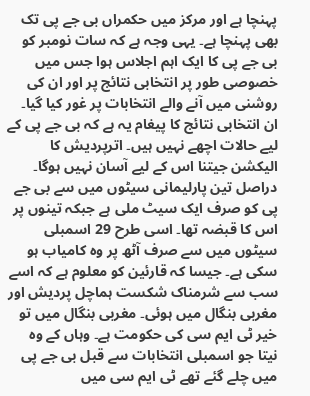پہنچا ہے اور مرکز میں حکمراں بی جے پی تک بھی پہنچا ہے۔ یہی وجہ ہے کہ سات نومبر کو بی جے پی کا ایک اہم اجلاس ہوا جس میں خصوصی طور پر انتخابی نتائج پر اور ان کی روشنی میں آنے والے انتخابات پر غور کیا گیا۔
ان انتخابی نتائج کا پیغام یہ ہے کہ بی جے پی کے لیے حالات اچھے نہیں ہیں۔ اترپردیش کا الیکشن جیتنا اس کے لیے آسان نہیں ہوگا۔ دراصل تین پارلیمانی سیٹوں میں سے بی جے پی کو صرف ایک سیٹ ملی ہے جبکہ تینوں پر اس کا قبضہ تھا۔ اسی طرح 29 اسمبلی سیٹوں میں سے صرف آٹھ پر وہ کامیاب ہو سکی ہے۔ جیسا کہ قارئین کو معلوم ہے کہ اسے سب سے شرمناک شکست ہماچل پردیش اور مغربی بنگال میں ہوئی۔ مغربی بنگال میں تو خیر ٹی ایم سی کی حکومت ہے۔ وہاں کے وہ نیتا جو اسمبلی انتخابات سے قبل بی جے پی میں چلے گئے تھے ٹی ایم سی میں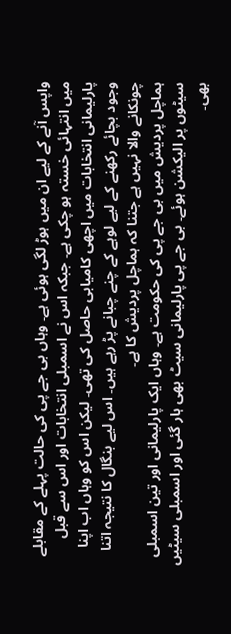واپس آنے کے لیے ان میں ہوڑ لگی ہوئی ہے۔ وہاں بی جے پی کی حالت پہلے کے مقابلے میں انتہائی خستہ ہو چکی ہے۔ جبکہ اس نے اسمبلی انتخابات اور اس سے قبل پارلیمانی انتخابات میں اچھی کامیابی حاصل کی تھی۔ لیکن اس کو وہاں اب اپنا وجود بچائے رکھنے کے لیے لوہے کے چنے چبانے پڑ رہے ہیں۔ اس لیے بنگال کا نتیجہ اتنا چونکانے والا نہیں ہے جتنا کہ ہماچل پردیش کا ہے۔
ہماچل پردیش میں بی جے پی کی حکومت ہے۔ وہاں ایک پارلیمانی اور تین اسمبلی سیٹوں پر الیکشن ہوئے۔ بی جے پی پارلیمانی سیٹ بھی ہار گئی اور اسمبلی سیٹیں بھی۔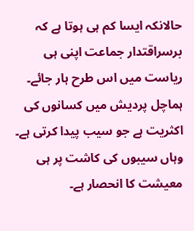حالانکہ ایسا کم ہی ہوتا ہے کہ برسراقتدار جماعت اپنی ہی ریاست میں اس طرح ہار جائے۔ ہماچل پردیش میں کسانوں کی اکثریت ہے جو سیب پیدا کرتی ہے۔ وہاں سیبوں کی کاشت پر ہی معیشت کا انحصار ہے۔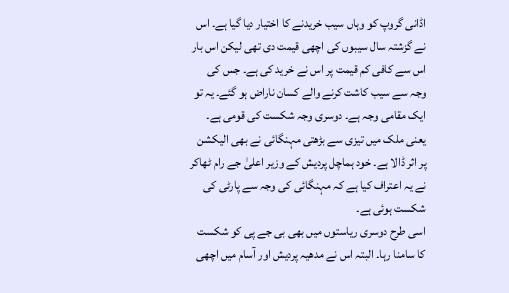اڈانی گروپ کو وہاں سیب خریدنے کا اختیار دیا گیا ہے۔ اس نے گزشتہ سال سیبوں کی اچھی قیمت دی تھی لیکن اس بار اس سے کافی کم قیمت پر اس نے خرید کی ہے۔ جس کی وجہ سے سیب کاشت کرنے والے کسان ناراض ہو گئے۔ یہ تو ایک مقامی وجہ ہے۔ دوسری وجہ شکست کی قومی ہے۔ یعنی ملک میں تیزی سے بڑھتی مہنگائی نے بھی الیکشن پر اثر ڈالا ہے۔ خود ہماچل پردیش کے وزیر اعلیٰ جے رام ٹھاکر نے یہ اعتراف کیا ہے کہ مہنگائی کی وجہ سے پارٹی کی شکست ہوئی ہے۔
اسی طرح دوسری ریاستوں میں بھی بی جے پی کو شکست کا سامنا رہا۔ البتہ اس نے مدھیہ پردیش اور آسام میں اچھی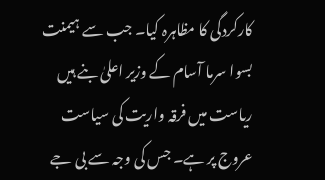کارکردگی کا مظاہرہ کیا۔ جب سے ہیمنت بسوا سرما آسام کے وزیر اعلیٰ بنے ہیں ریاست میں فرقہ واریت کی سیاست عروج پر ہے۔ جس کی وجہ سے بی جے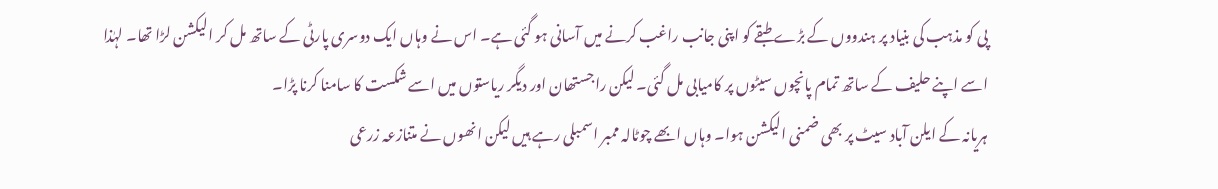پی کو مذہب کی بنیاد پر ہندووں کے بڑے طبقے کو اپنی جانب راغب کرنے میں آسانی ہو گئی ہے۔ اس نے وہاں ایک دوسری پارٹی کے ساتھ مل کر الیکشن لڑا تھا۔ لہٰذا اسے اپنے حلیف کے ساتھ تمام پانچوں سیٹوں پر کامیابی مل گئی۔ لیکن راجستھان اور دیگر ریاستوں میں اسے شکست کا سامنا کرنا پڑا۔
ہریانہ کے ایلن آباد سیٹ پر بھی ضمنی الیکشن ہوا۔ وہاں ابھے چوٹالہ ممبر اسمبلی رہے ہیں لیکن انھوں نے متنازعہ زرعی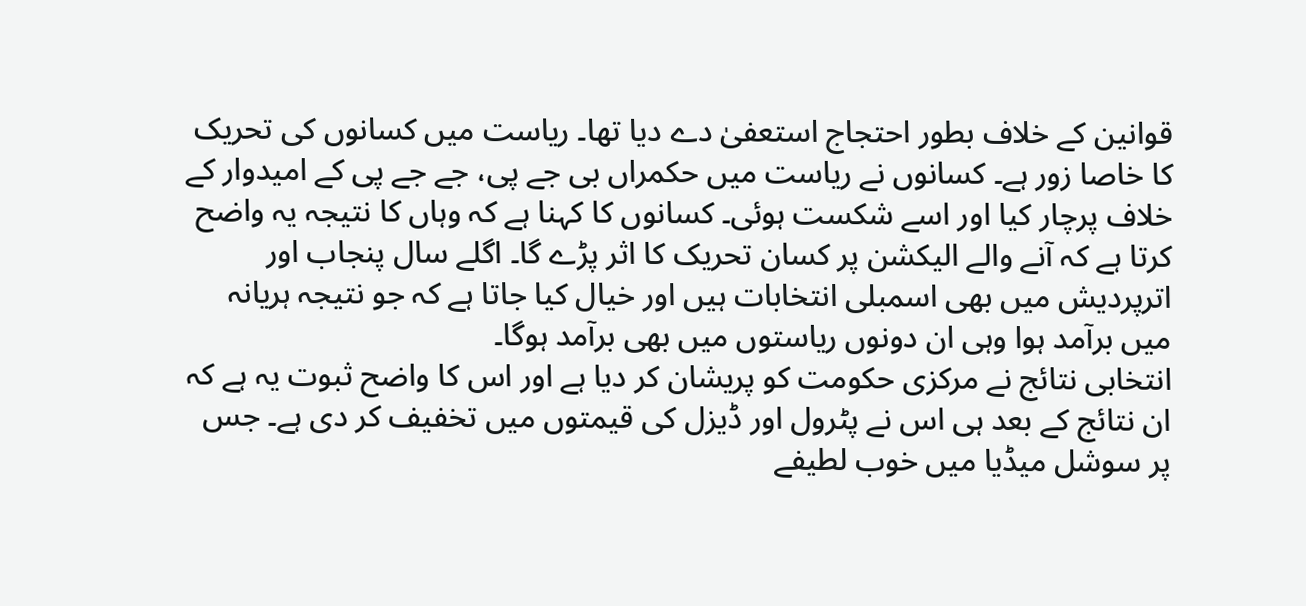قوانین کے خلاف بطور احتجاج استعفیٰ دے دیا تھا۔ ریاست میں کسانوں کی تحریک کا خاصا زور ہے۔ کسانوں نے ریاست میں حکمراں بی جے پی، جے جے پی کے امیدوار کے خلاف پرچار کیا اور اسے شکست ہوئی۔ کسانوں کا کہنا ہے کہ وہاں کا نتیجہ یہ واضح کرتا ہے کہ آنے والے الیکشن پر کسان تحریک کا اثر پڑے گا۔ اگلے سال پنجاب اور اترپردیش میں بھی اسمبلی انتخابات ہیں اور خیال کیا جاتا ہے کہ جو نتیجہ ہریانہ میں برآمد ہوا وہی ان دونوں ریاستوں میں بھی برآمد ہوگا۔
انتخابی نتائج نے مرکزی حکومت کو پریشان کر دیا ہے اور اس کا واضح ثبوت یہ ہے کہ ان نتائج کے بعد ہی اس نے پٹرول اور ڈیزل کی قیمتوں میں تخفیف کر دی ہے۔ جس پر سوشل میڈیا میں خوب لطیفے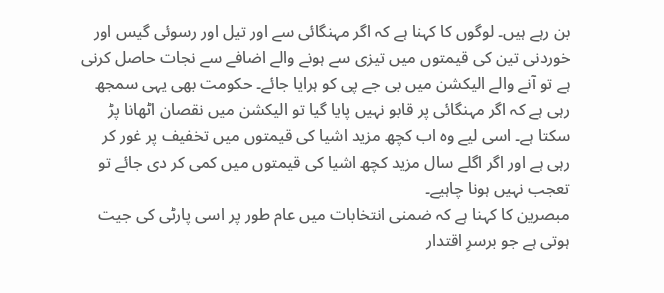بن رہے ہیں۔ لوگوں کا کہنا ہے کہ اگر مہنگائی سے اور تیل اور رسوئی گیس اور خوردنی تین کی قیمتوں میں تیزی سے ہونے والے اضافے سے نجات حاصل کرنی ہے تو آنے والے الیکشن میں بی جے پی کو ہرایا جائے۔ حکومت بھی یہی سمجھ رہی ہے کہ اگر مہنگائی پر قابو نہیں پایا گیا تو الیکشن میں نقصان اٹھانا پڑ سکتا ہے۔ اسی لیے وہ اب کچھ مزید اشیا کی قیمتوں میں تخفیف پر غور کر رہی ہے اور اگر اگلے سال مزید کچھ اشیا کی قیمتوں میں کمی کر دی جائے تو تعجب نہیں ہونا چاہیے۔
مبصرین کا کہنا ہے کہ ضمنی انتخابات میں عام طور پر اسی پارٹی کی جیت ہوتی ہے جو برسرِ اقتدار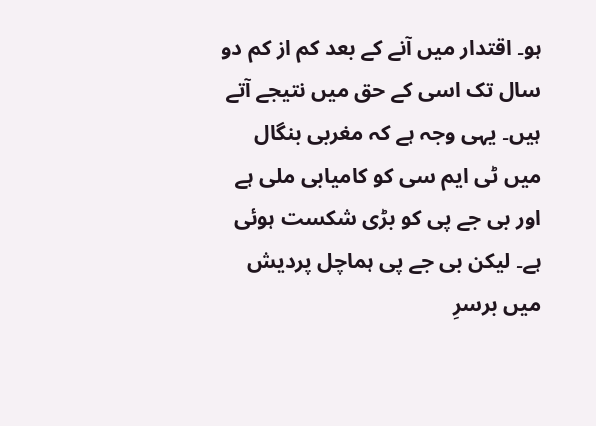ہو۔ اقتدار میں آنے کے بعد کم از کم دو سال تک اسی کے حق میں نتیجے آتے ہیں۔ یہی وجہ ہے کہ مغربی بنگال میں ٹی ایم سی کو کامیابی ملی ہے اور بی جے پی کو بڑی شکست ہوئی ہے۔ لیکن بی جے پی ہماچل پردیش میں برسرِ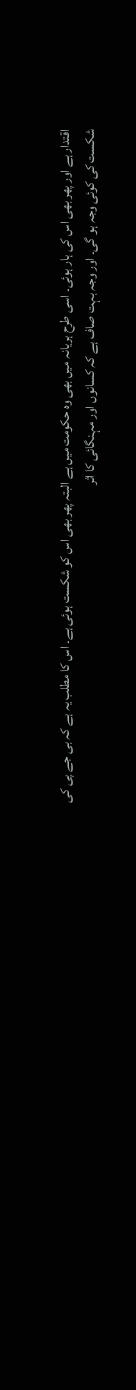اقتدار ہے اور پھر بھی اس کی ہار ہوئی۔ اسی طرح ہریانہ میں بھی وہ حکومت میں ہے البتہ پھر بھی اس کو شکست ہوئی ہے۔ اس کا مطلب یہ ہے کہ بی جے پی کی شکست کی کوئی وجہ ہو گی۔ اور وجہ بہت صاف ہے کہ کسانوں اور مہنگائی کا اثر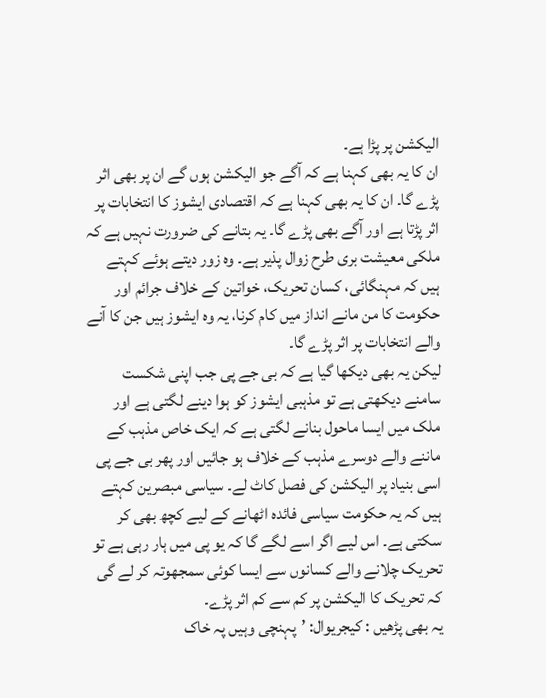الیکشن پر پڑا ہے۔
ان کا یہ بھی کہنا ہے کہ آگے جو الیکشن ہوں گے ان پر بھی اثر پڑے گا۔ ان کا یہ بھی کہنا ہے کہ اقتصادی ایشوز کا انتخابات پر اثر پڑتا ہے اور آگے بھی پڑے گا۔ یہ بتانے کی ضرورت نہیں ہے کہ ملکی معیشت بری طرح زوال پذیر ہے۔ وہ زور دیتے ہوئے کہتے ہیں کہ مہنگائی، کسان تحریک، خواتین کے خلاف جرائم اور حکومت کا من مانے انداز میں کام کرنا، یہ وہ ایشوز ہیں جن کا آنے والے انتخابات پر اثر پڑے گا۔
لیکن یہ بھی دیکھا گیا ہے کہ بی جے پی جب اپنی شکست سامنے دیکھتی ہے تو مذہبی ایشوز کو ہوا دینے لگتی ہے اور ملک میں ایسا ماحول بنانے لگتی ہے کہ ایک خاص مذہب کے ماننے والے دوسرے مذہب کے خلاف ہو جائیں اور پھر بی جے پی اسی بنیاد پر الیکشن کی فصل کاٹ لے۔ سیاسی مبصرین کہتے ہیں کہ یہ حکومت سیاسی فائدہ اٹھانے کے لیے کچھ بھی کر سکتی ہے۔ اس لیے اگر اسے لگے گا کہ یو پی میں ہار رہی ہے تو تحریک چلانے والے کسانوں سے ایسا کوئی سمجھوتہ کر لے گی کہ تحریک کا الیکشن پر کم سے کم اثر پڑے۔
یہ بھی پڑھیں : کیجریوال: ’پہنچی وہیں پہ خاک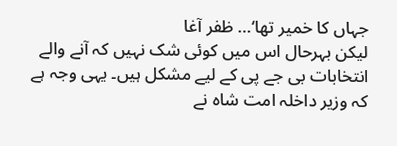جہاں کا خمیر تھا‘… ظفر آغا
لیکن بہرحال اس میں کوئی شک نہیں کہ آنے والے انتخابات بی جے پی کے لیے مشکل ہیں۔ یہی وجہ ہے کہ وزیر داخلہ امت شاہ نے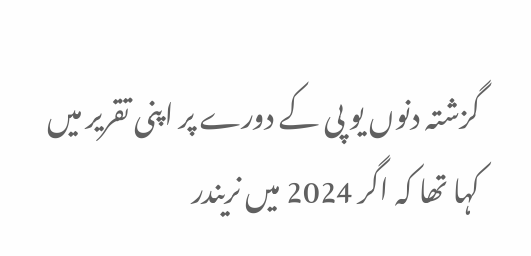گزشتہ دنوں یو پی کے دورے پر اپنی تقریر میں کہا تھا کہ اگر 2024 میں نریندر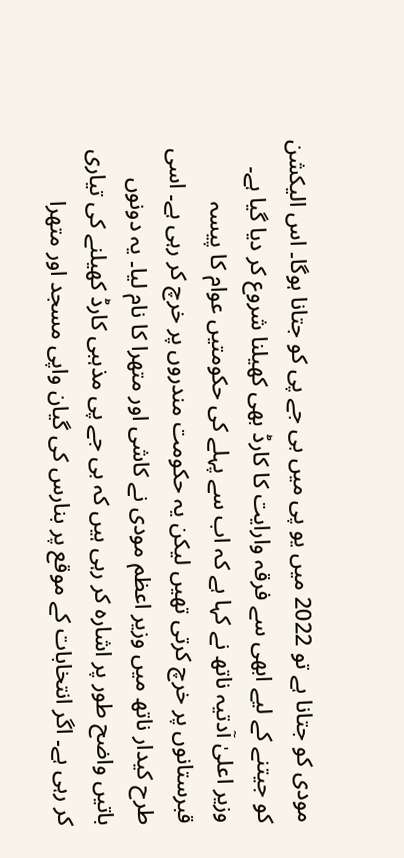مودی کو جتانا ہے تو 2022 میں یو پی میں بی جے پی کو جتانا ہوگا۔ اس الیکشن کو جیتنے کے لیے ابھی سے فرقہ وارایت کا کارڈ بھی کھیلنا شروع کر دیا گیا ہے۔ وزیر اعلیٰ آدتیہ ناتھ نے کہا ہے کہ اب سے پہلے کی حکومتیں عوام کا پیسہ قبرستانوں پر خرچ کرتی تھیں لیکن یہ حکومت مندروں پر خرچ کر رہی ہے۔ اسی طرح کیدار ناتھ میں وزیر اعظم مودی نے کاشی اور متھرا کا نام لیا۔ یہ دونوں باتیں واضح طور پر اشارہ کر رہی ہیں کہ بی جے پی مذہبی کارڈ کھیلنے کی تیاری کر رہی ہے۔ اگر انتخابات کے موقع پر بنارس کی گیان واپی مسجد اور متھرا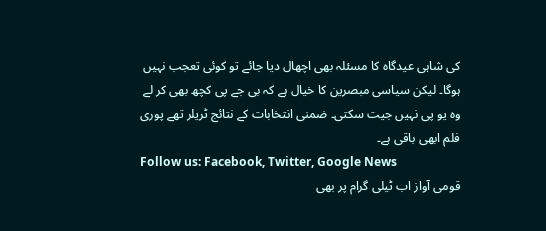کی شاہی عیدگاہ کا مسئلہ بھی اچھال دیا جائے تو کوئی تعجب نہیں ہوگا۔ لیکن سیاسی مبصرین کا خیال ہے کہ بی جے پی کچھ بھی کر لے وہ یو پی نہیں جیت سکتی۔ ضمنی انتخابات کے نتائج ٹریلر تھے پوری فلم ابھی باقی ہے۔
Follow us: Facebook, Twitter, Google News
قومی آواز اب ٹیلی گرام پر بھی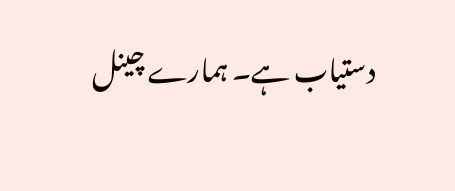دستیاب ہے۔ ہمارے چینل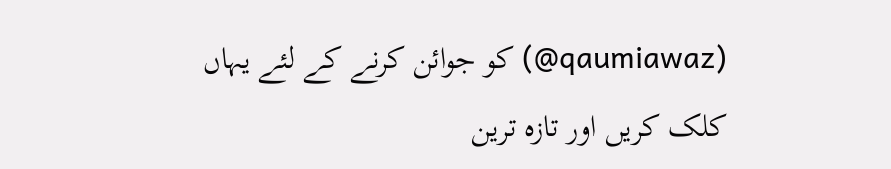(qaumiawaz@) کو جوائن کرنے کے لئے یہاں کلک کریں اور تازہ ترین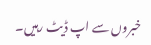خبروں سے اپ ڈیٹ رہیں۔